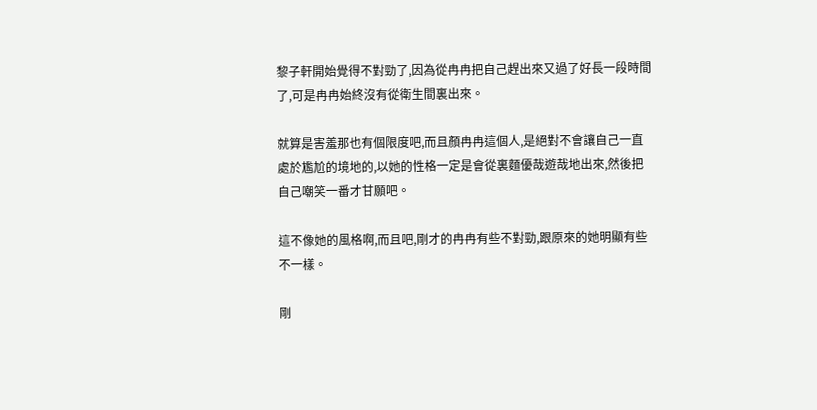黎子軒開始覺得不對勁了,因為從冉冉把自己趕出來又過了好長一段時間了,可是冉冉始終沒有從衛生間裏出來。

就算是害羞那也有個限度吧,而且顏冉冉這個人,是絕對不會讓自己一直處於尷尬的境地的,以她的性格一定是會從裏麵優哉遊哉地出來,然後把自己嘲笑一番才甘願吧。

這不像她的風格啊,而且吧,剛才的冉冉有些不對勁,跟原來的她明顯有些不一樣。

剛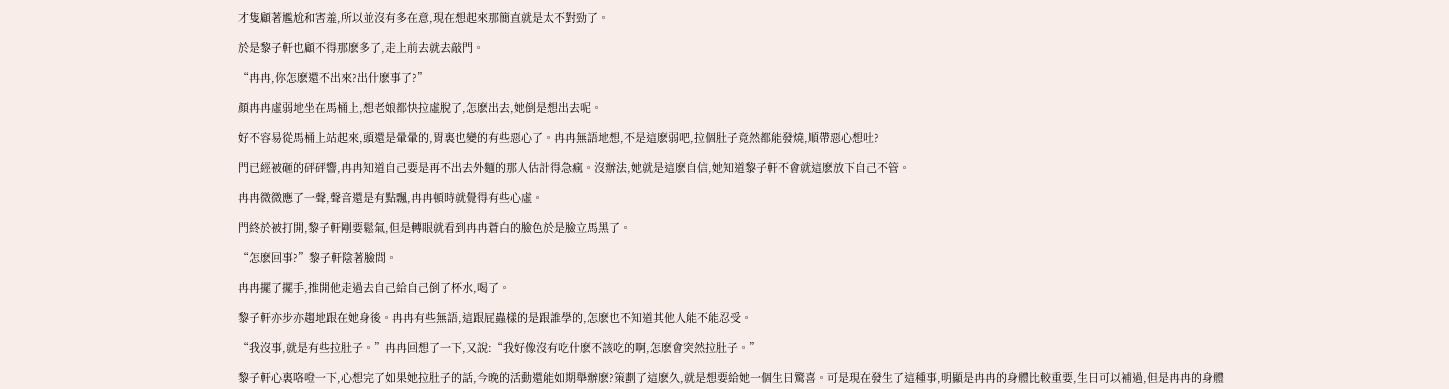才隻顧著尷尬和害羞,所以並沒有多在意,現在想起來那簡直就是太不對勁了。

於是黎子軒也顧不得那麽多了,走上前去就去敲門。

“冉冉,你怎麽還不出來?出什麽事了?”

顏冉冉虛弱地坐在馬桶上,想老娘都快拉虛脫了,怎麽出去,她倒是想出去呢。

好不容易從馬桶上站起來,頭還是暈暈的,胃裏也變的有些惡心了。冉冉無語地想,不是這麽弱吧,拉個肚子竟然都能發燒,順帶惡心想吐?

門已經被砸的砰砰響,冉冉知道自己要是再不出去外麵的那人估計得急瘋。沒辦法,她就是這麽自信,她知道黎子軒不會就這麽放下自己不管。

冉冉微微應了一聲,聲音還是有點飄,冉冉頓時就覺得有些心虛。

門終於被打開,黎子軒剛要鬆氣,但是轉眼就看到冉冉蒼白的臉色於是臉立馬黑了。

“怎麽回事?”黎子軒陰著臉問。

冉冉擺了擺手,推開他走過去自己給自己倒了杯水,喝了。

黎子軒亦步亦趨地跟在她身後。冉冉有些無語,這跟屁蟲樣的是跟誰學的,怎麽也不知道其他人能不能忍受。

“我沒事,就是有些拉肚子。”冉冉回想了一下,又說:“我好像沒有吃什麽不該吃的啊,怎麽會突然拉肚子。”

黎子軒心裏咯噔一下,心想完了如果她拉肚子的話,今晚的活動還能如期舉辦麽?策劃了這麽久,就是想要給她一個生日驚喜。可是現在發生了這種事,明顯是冉冉的身體比較重要,生日可以補過,但是冉冉的身體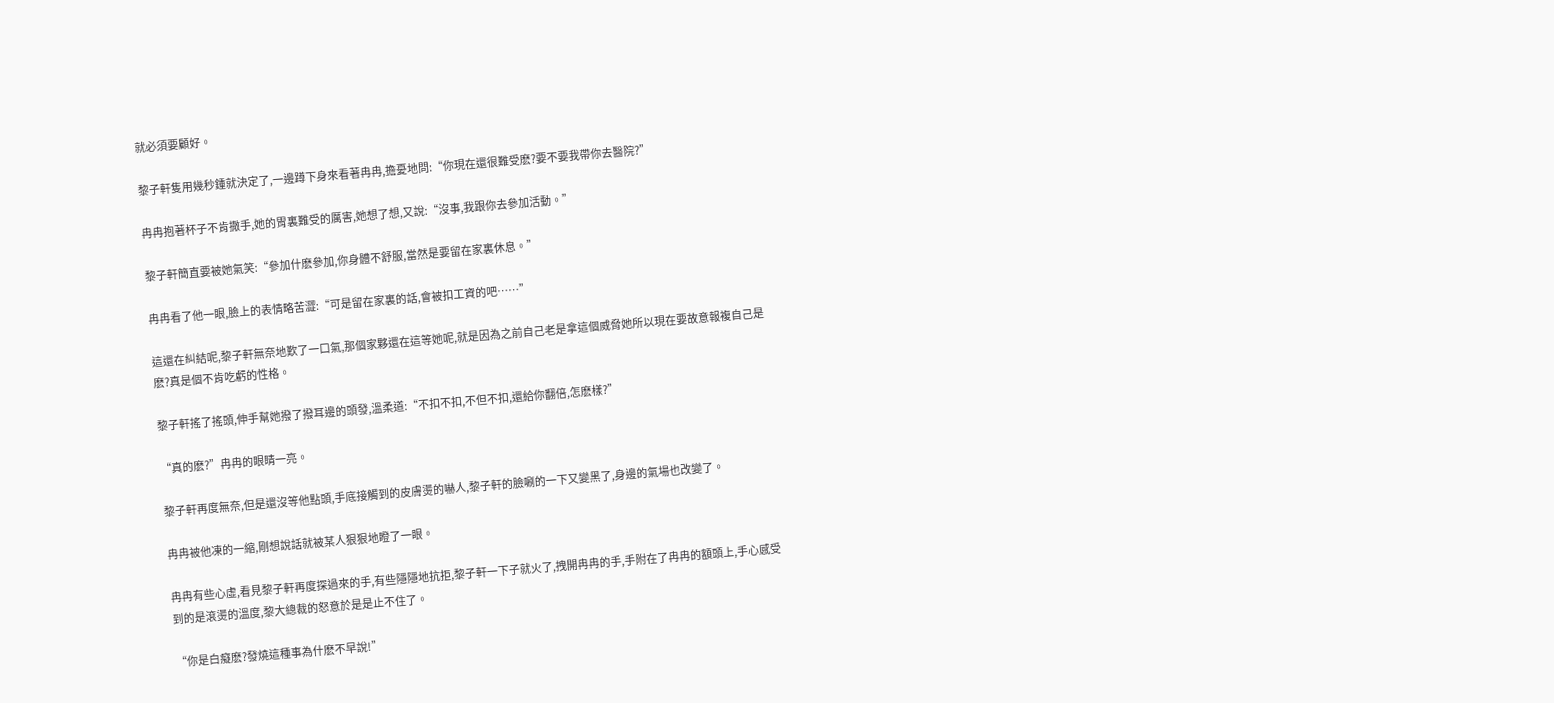就必須要顧好。

黎子軒隻用幾秒鍾就決定了,一邊蹲下身來看著冉冉,擔憂地問:“你現在還很難受麽?要不要我帶你去醫院?”

冉冉抱著杯子不肯撒手,她的胃裏難受的厲害,她想了想,又說:“沒事,我跟你去參加活動。”

黎子軒簡直要被她氣笑:“參加什麽參加,你身體不舒服,當然是要留在家裏休息。”

冉冉看了他一眼,臉上的表情略苦澀:“可是留在家裏的話,會被扣工資的吧……”

這還在糾結呢,黎子軒無奈地歎了一口氣,那個家夥還在這等她呢,就是因為之前自己老是拿這個威脅她所以現在要故意報複自己是麽?真是個不肯吃虧的性格。

黎子軒搖了搖頭,伸手幫她撥了撥耳邊的頭發,溫柔道:“不扣不扣,不但不扣,還給你翻倍,怎麽樣?”

“真的麽?”冉冉的眼睛一亮。

黎子軒再度無奈,但是還沒等他點頭,手底接觸到的皮膚燙的嚇人,黎子軒的臉唰的一下又變黑了,身邊的氣場也改變了。

冉冉被他凍的一縮,剛想說話就被某人狠狠地瞪了一眼。

冉冉有些心虛,看見黎子軒再度探過來的手,有些隱隱地抗拒,黎子軒一下子就火了,拽開冉冉的手,手附在了冉冉的額頭上,手心感受到的是滾燙的溫度,黎大總裁的怒意於是是止不住了。

“你是白癡麽?發燒這種事為什麽不早說!”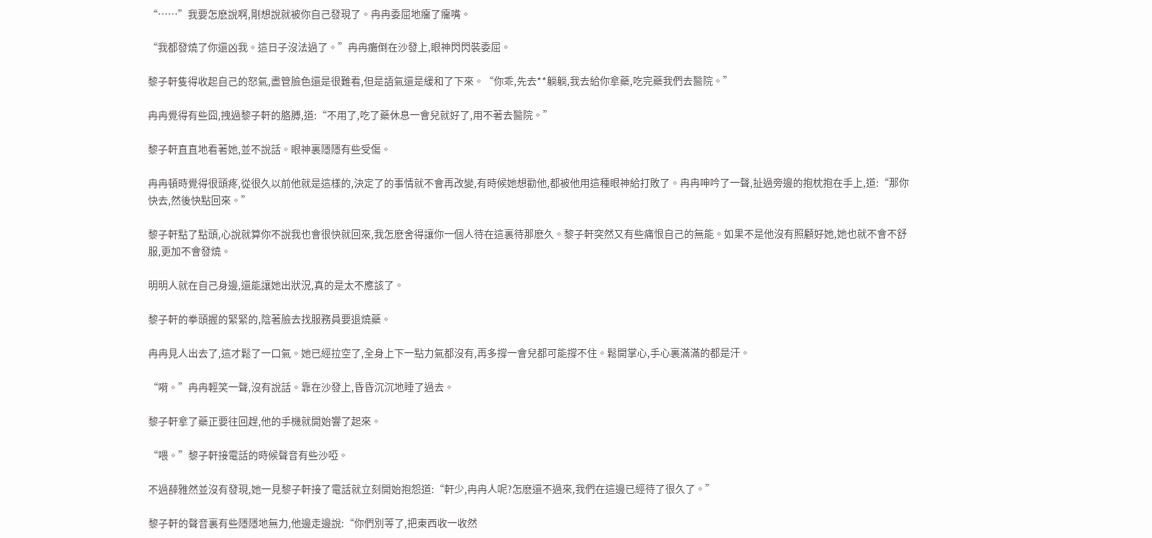“……”我要怎麽說啊,剛想說就被你自己發現了。冉冉委屈地癟了癟嘴。

“我都發燒了你還凶我。這日子沒法過了。”冉冉癱倒在沙發上,眼神閃閃裝委屈。

黎子軒隻得收起自己的怒氣,盡管臉色還是很難看,但是語氣還是緩和了下來。“你乖,先去**躺躺,我去給你拿藥,吃完藥我們去醫院。”

冉冉覺得有些囧,拽過黎子軒的胳膊,道:“不用了,吃了藥休息一會兒就好了,用不著去醫院。”

黎子軒直直地看著她,並不說話。眼神裏隱隱有些受傷。

冉冉頓時覺得很頭疼,從很久以前他就是這樣的,決定了的事情就不會再改變,有時候她想勸他,都被他用這種眼神給打敗了。冉冉呻吟了一聲,扯過旁邊的抱枕抱在手上,道:“那你快去,然後快點回來。”

黎子軒點了點頭,心說就算你不說我也會很快就回來,我怎麽舍得讓你一個人待在這裏待那麽久。黎子軒突然又有些痛恨自己的無能。如果不是他沒有照顧好她,她也就不會不舒服,更加不會發燒。

明明人就在自己身邊,還能讓她出狀況,真的是太不應該了。

黎子軒的拳頭握的緊緊的,陰著臉去找服務員要退燒藥。

冉冉見人出去了,這才鬆了一口氣。她已經拉空了,全身上下一點力氣都沒有,再多撐一會兒都可能撐不住。鬆開掌心,手心裏滿滿的都是汗。

“嗬。”冉冉輕笑一聲,沒有說話。靠在沙發上,昏昏沉沉地睡了過去。

黎子軒拿了藥正要往回趕,他的手機就開始響了起來。

“喂。”黎子軒接電話的時候聲音有些沙啞。

不過薛雅然並沒有發現,她一見黎子軒接了電話就立刻開始抱怨道:“軒少,冉冉人呢?怎麽還不過來,我們在這邊已經待了很久了。”

黎子軒的聲音裏有些隱隱地無力,他邊走邊說:“你們別等了,把東西收一收然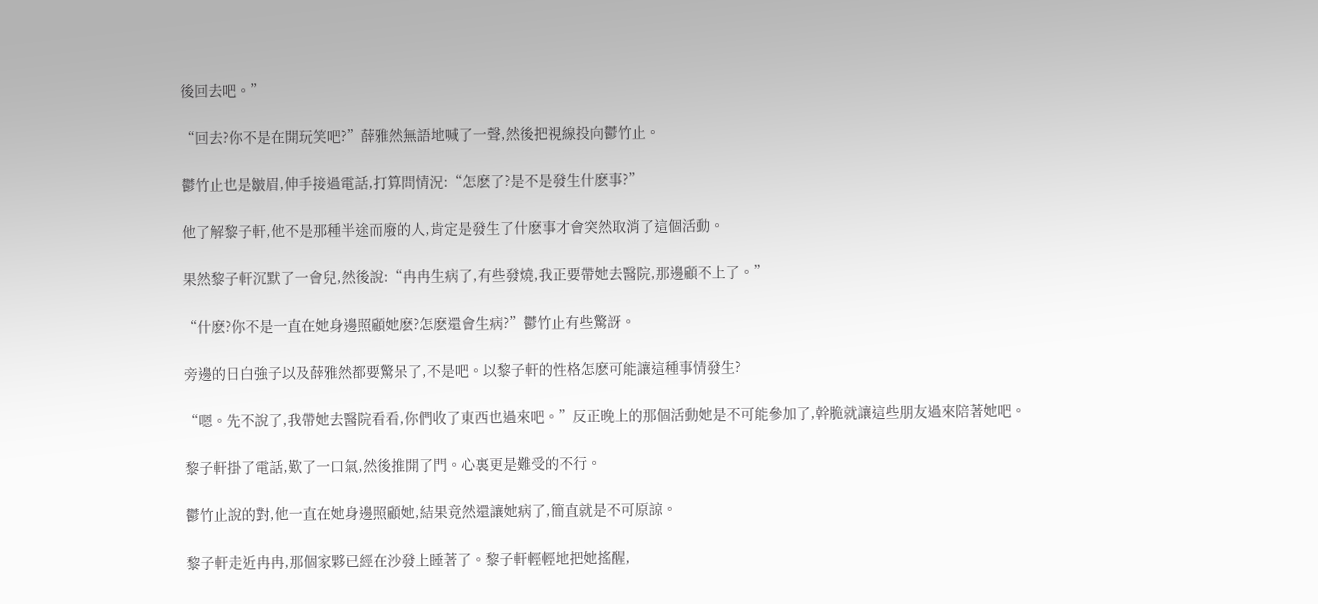後回去吧。”

“回去?你不是在開玩笑吧?”薛雅然無語地喊了一聲,然後把視線投向鬱竹止。

鬱竹止也是皺眉,伸手接過電話,打算問情況:“怎麽了?是不是發生什麽事?”

他了解黎子軒,他不是那種半途而廢的人,肯定是發生了什麽事才會突然取消了這個活動。

果然黎子軒沉默了一會兒,然後說:“冉冉生病了,有些發燒,我正要帶她去醫院,那邊顧不上了。”

“什麽?你不是一直在她身邊照顧她麽?怎麽還會生病?”鬱竹止有些驚訝。

旁邊的日白強子以及薛雅然都要驚呆了,不是吧。以黎子軒的性格怎麽可能讓這種事情發生?

“嗯。先不說了,我帶她去醫院看看,你們收了東西也過來吧。”反正晚上的那個活動她是不可能參加了,幹脆就讓這些朋友過來陪著她吧。

黎子軒掛了電話,歎了一口氣,然後推開了門。心裏更是難受的不行。

鬱竹止說的對,他一直在她身邊照顧她,結果竟然還讓她病了,簡直就是不可原諒。

黎子軒走近冉冉,那個家夥已經在沙發上睡著了。黎子軒輕輕地把她搖醒,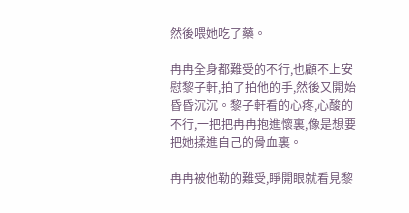然後喂她吃了藥。

冉冉全身都難受的不行,也顧不上安慰黎子軒,拍了拍他的手,然後又開始昏昏沉沉。黎子軒看的心疼,心酸的不行,一把把冉冉抱進懷裏,像是想要把她揉進自己的骨血裏。

冉冉被他勒的難受,睜開眼就看見黎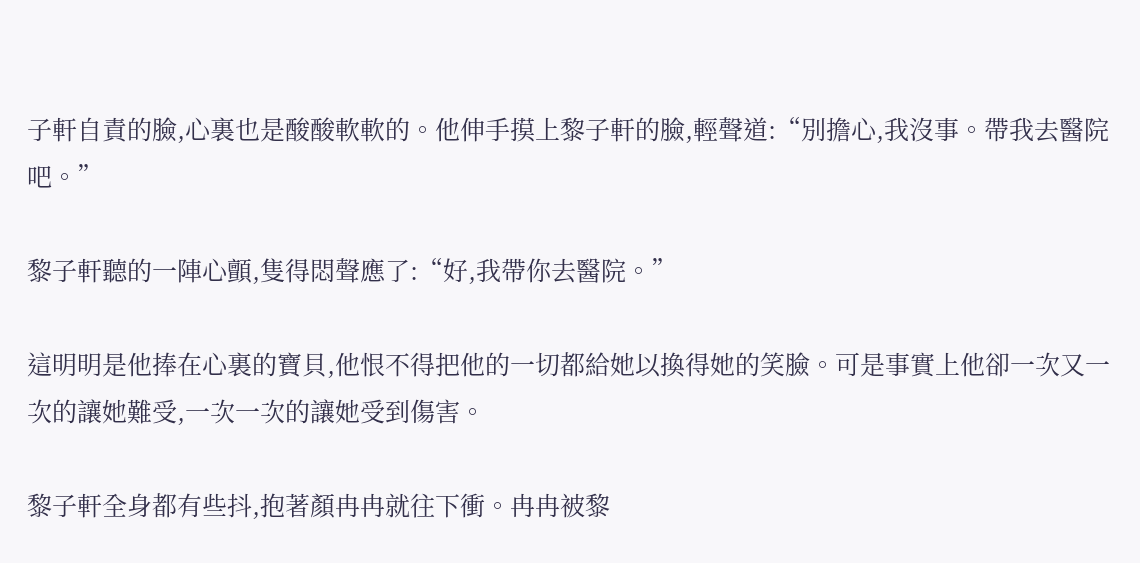子軒自責的臉,心裏也是酸酸軟軟的。他伸手摸上黎子軒的臉,輕聲道:“別擔心,我沒事。帶我去醫院吧。”

黎子軒聽的一陣心顫,隻得悶聲應了:“好,我帶你去醫院。”

這明明是他捧在心裏的寶貝,他恨不得把他的一切都給她以換得她的笑臉。可是事實上他卻一次又一次的讓她難受,一次一次的讓她受到傷害。

黎子軒全身都有些抖,抱著顏冉冉就往下衝。冉冉被黎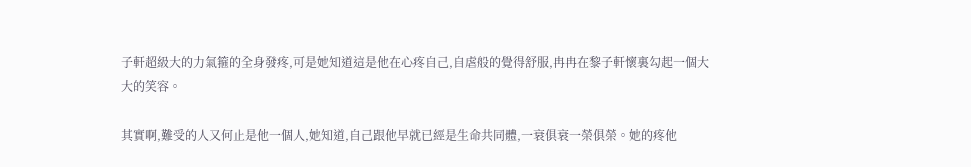子軒超級大的力氣箍的全身發疼,可是她知道這是他在心疼自己,自虐般的覺得舒服,冉冉在黎子軒懷裏勾起一個大大的笑容。

其實啊,難受的人又何止是他一個人,她知道,自己跟他早就已經是生命共同體,一衰俱衰一榮俱榮。她的疼他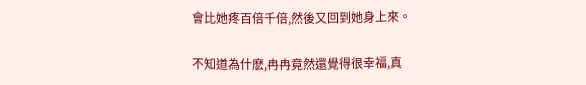會比她疼百倍千倍,然後又回到她身上來。

不知道為什麽,冉冉竟然還覺得很幸福,真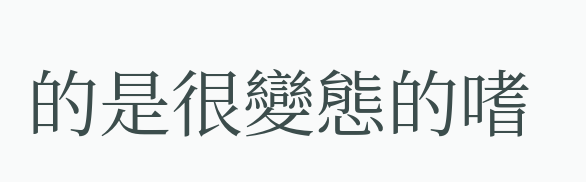的是很變態的嗜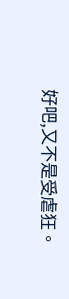好吧,又不是受虐狂。